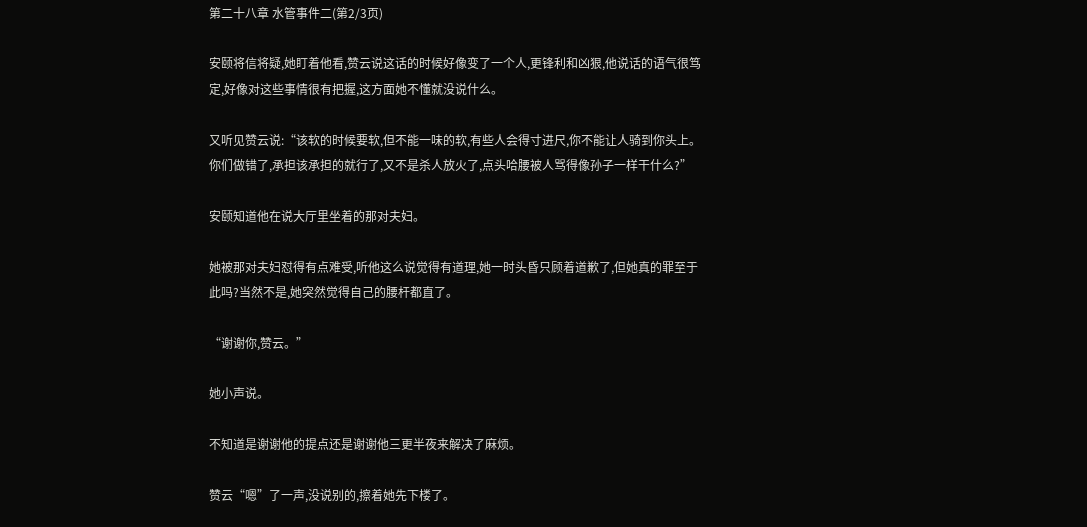第二十八章 水管事件二(第2/3页)

安颐将信将疑,她盯着他看,赞云说这话的时候好像变了一个人,更锋利和凶狠,他说话的语气很笃定,好像对这些事情很有把握,这方面她不懂就没说什么。

又听见赞云说:“该软的时候要软,但不能一味的软,有些人会得寸进尺,你不能让人骑到你头上。你们做错了,承担该承担的就行了,又不是杀人放火了,点头哈腰被人骂得像孙子一样干什么?”

安颐知道他在说大厅里坐着的那对夫妇。

她被那对夫妇怼得有点难受,听他这么说觉得有道理,她一时头昏只顾着道歉了,但她真的罪至于此吗?当然不是,她突然觉得自己的腰杆都直了。

“谢谢你,赞云。”

她小声说。

不知道是谢谢他的提点还是谢谢他三更半夜来解决了麻烦。

赞云“嗯”了一声,没说别的,擦着她先下楼了。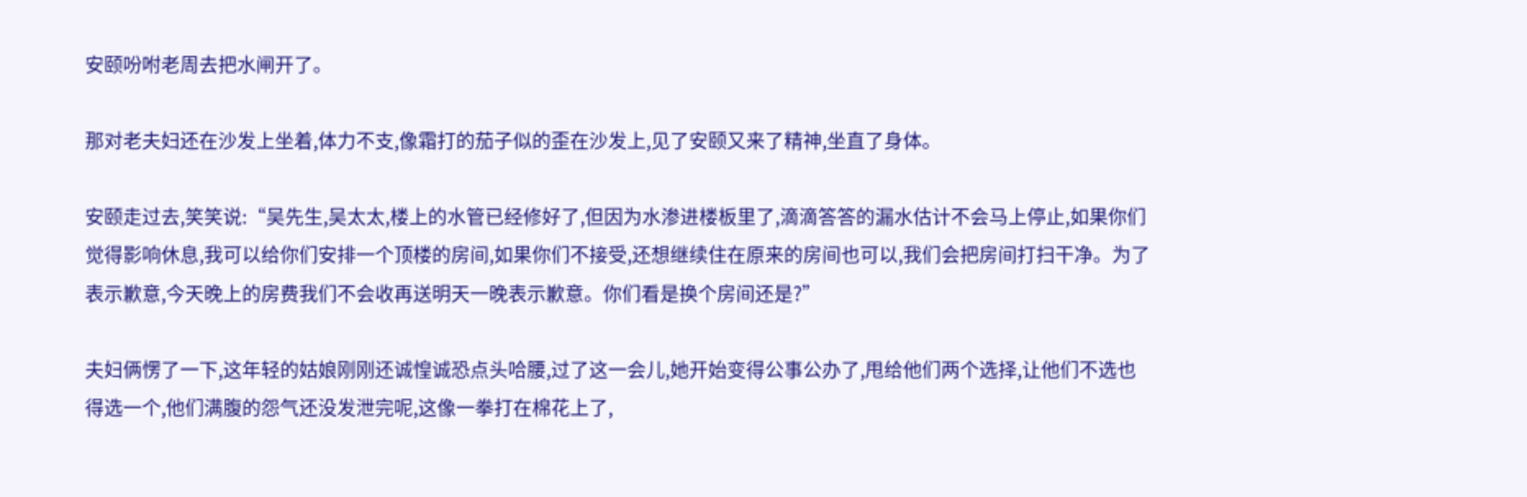安颐吩咐老周去把水闸开了。

那对老夫妇还在沙发上坐着,体力不支,像霜打的茄子似的歪在沙发上,见了安颐又来了精神,坐直了身体。

安颐走过去,笑笑说:“吴先生,吴太太,楼上的水管已经修好了,但因为水渗进楼板里了,滴滴答答的漏水估计不会马上停止,如果你们觉得影响休息,我可以给你们安排一个顶楼的房间,如果你们不接受,还想继续住在原来的房间也可以,我们会把房间打扫干净。为了表示歉意,今天晚上的房费我们不会收再送明天一晚表示歉意。你们看是换个房间还是?”

夫妇俩愣了一下,这年轻的姑娘刚刚还诚惶诚恐点头哈腰,过了这一会儿,她开始变得公事公办了,甩给他们两个选择,让他们不选也得选一个,他们满腹的怨气还没发泄完呢,这像一拳打在棉花上了,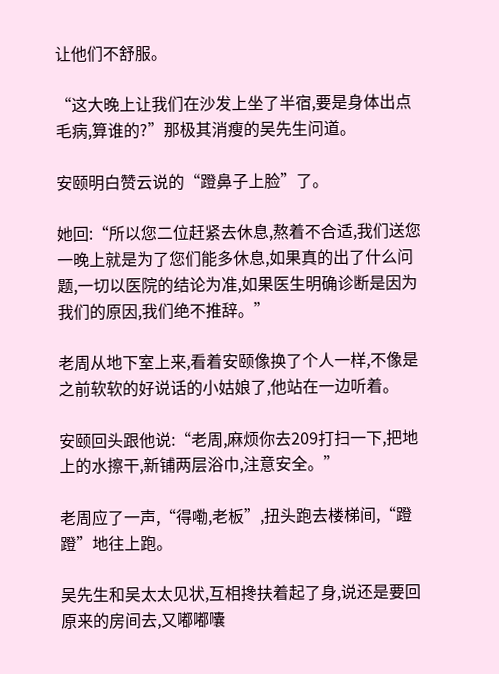让他们不舒服。

“这大晚上让我们在沙发上坐了半宿,要是身体出点毛病,算谁的?”那极其消瘦的吴先生问道。

安颐明白赞云说的“蹬鼻子上脸”了。

她回:“所以您二位赶紧去休息,熬着不合适,我们送您一晚上就是为了您们能多休息,如果真的出了什么问题,一切以医院的结论为准,如果医生明确诊断是因为我们的原因,我们绝不推辞。”

老周从地下室上来,看着安颐像换了个人一样,不像是之前软软的好说话的小姑娘了,他站在一边听着。

安颐回头跟他说:“老周,麻烦你去209打扫一下,把地上的水擦干,新铺两层浴巾,注意安全。”

老周应了一声,“得嘞,老板”,扭头跑去楼梯间,“蹬蹬”地往上跑。

吴先生和吴太太见状,互相搀扶着起了身,说还是要回原来的房间去,又嘟嘟囔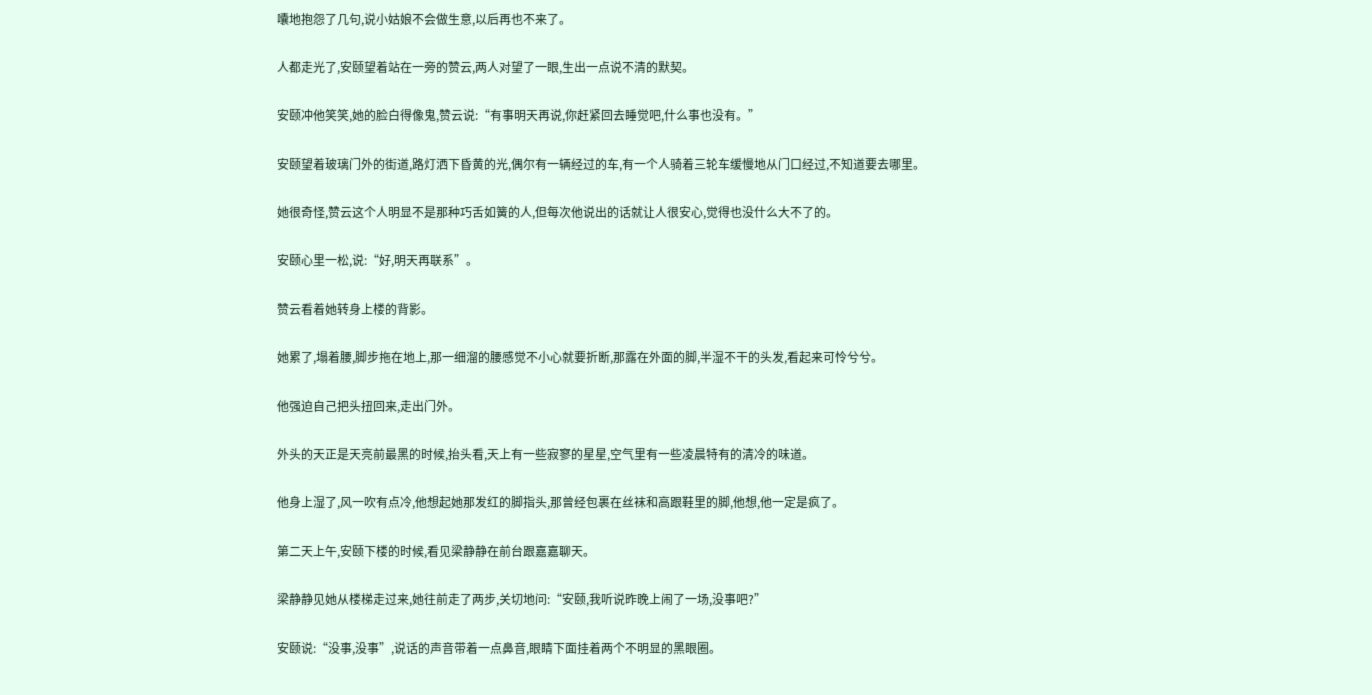囔地抱怨了几句,说小姑娘不会做生意,以后再也不来了。

人都走光了,安颐望着站在一旁的赞云,两人对望了一眼,生出一点说不清的默契。

安颐冲他笑笑,她的脸白得像鬼,赞云说:“有事明天再说,你赶紧回去睡觉吧,什么事也没有。”

安颐望着玻璃门外的街道,路灯洒下昏黄的光,偶尔有一辆经过的车,有一个人骑着三轮车缓慢地从门口经过,不知道要去哪里。

她很奇怪,赞云这个人明显不是那种巧舌如簧的人,但每次他说出的话就让人很安心,觉得也没什么大不了的。

安颐心里一松,说:“好,明天再联系”。

赞云看着她转身上楼的背影。

她累了,塌着腰,脚步拖在地上,那一细溜的腰感觉不小心就要折断,那露在外面的脚,半湿不干的头发,看起来可怜兮兮。

他强迫自己把头扭回来,走出门外。

外头的天正是天亮前最黑的时候,抬头看,天上有一些寂寥的星星,空气里有一些凌晨特有的清冷的味道。

他身上湿了,风一吹有点冷,他想起她那发红的脚指头,那曾经包裹在丝袜和高跟鞋里的脚,他想,他一定是疯了。

第二天上午,安颐下楼的时候,看见梁静静在前台跟嘉嘉聊天。

梁静静见她从楼梯走过来,她往前走了两步,关切地问:“安颐,我听说昨晚上闹了一场,没事吧?”

安颐说:“没事,没事”,说话的声音带着一点鼻音,眼睛下面挂着两个不明显的黑眼圈。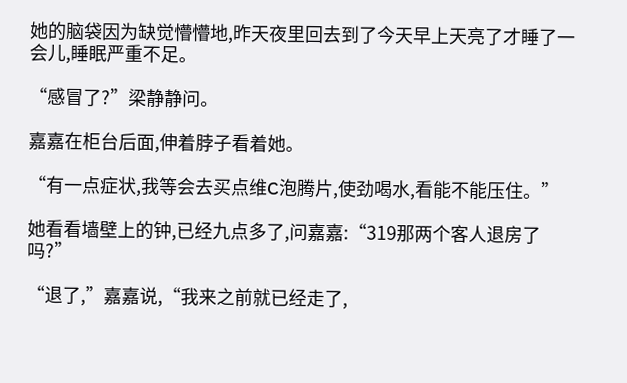她的脑袋因为缺觉懵懵地,昨天夜里回去到了今天早上天亮了才睡了一会儿,睡眠严重不足。

“感冒了?”梁静静问。

嘉嘉在柜台后面,伸着脖子看着她。

“有一点症状,我等会去买点维C泡腾片,使劲喝水,看能不能压住。”

她看看墙壁上的钟,已经九点多了,问嘉嘉:“319那两个客人退房了吗?”

“退了,”嘉嘉说,“我来之前就已经走了,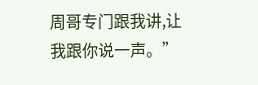周哥专门跟我讲,让我跟你说一声。”